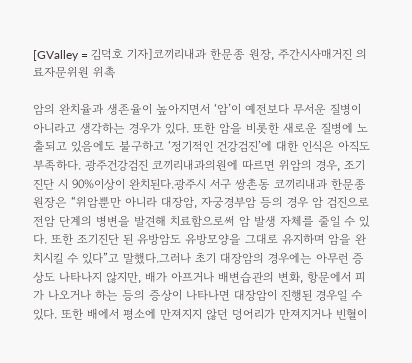[GValley = 김덕호 기자]코끼리내과 한문종 원장, 주간시사매거진 의료자문위원 위촉

암의 완치율과 생존율이 높아지면서 ‘암’이 예전보다 무서운 질병이 아니라고 생각하는 경우가 있다. 또한 암을 비롯한 새로운 질병에 노출되고 있음에도 불구하고 ‘정기적인 건강검진’에 대한 인식은 아직도 부족하다. 광주건강검진 코끼리내과의원에 따르면 위암의 경우, 조기진단 시 90%이상이 완치된다.광주시 서구 쌍촌동 코끼리내과 한문종 원장은 “위암뿐만 아니라 대장암, 자궁경부암 등의 경우 암 검진으로 전암 단계의 병변을 발견해 치료함으로써 암 발생 자체를 줄일 수 있다. 또한 조기진단 된 유방암도 유방모양을 그대로 유지하며 암을 완치시킬 수 있다”고 말했다.그러나 초기 대장암의 경우에는 아무런 증상도 나타나지 않지만, 배가 아프거나 배변습관의 변화, 항문에서 피가 나오거나 하는 등의 증상이 나타나면 대장암이 진행된 경우일 수 있다. 또한 배에서 평소에 만져지지 않던 덩어리가 만져지거나 빈혈이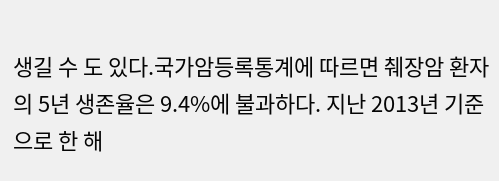생길 수 도 있다.국가암등록통계에 따르면 췌장암 환자의 5년 생존율은 9.4%에 불과하다. 지난 2013년 기준으로 한 해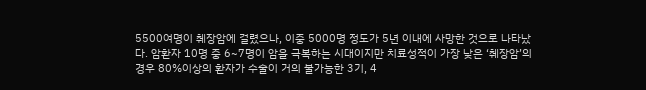5500여명이 췌장암에 걸렸으나, 이중 5000명 정도가 5년 이내에 사망한 것으로 나타났다. 암환자 10명 중 6~7명이 암을 극복하는 시대이지만 치료성적이 가장 낮은 ‘췌장암’의 경우 80%이상의 환자가 수술이 거의 불가능한 3기, 4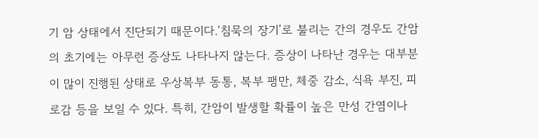기 암 상태에서 진단되기 때문이다.‘침묵의 장기’로 불리는 간의 경우도 간암의 초기에는 아무런 증상도 나타나지 않는다. 증상이 나타난 경우는 대부분이 많이 진행된 상태로 우상복부 동통, 복부 팽만, 체중 감소, 식욕 부진, 피로감 등을 보일 수 있다. 특히, 간암이 발생할 확률이 높은 만성 간염이나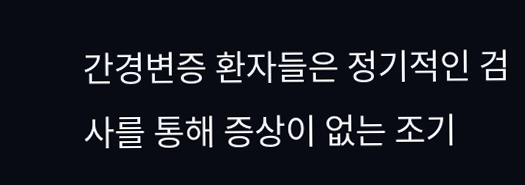간경변증 환자들은 정기적인 검사를 통해 증상이 없는 조기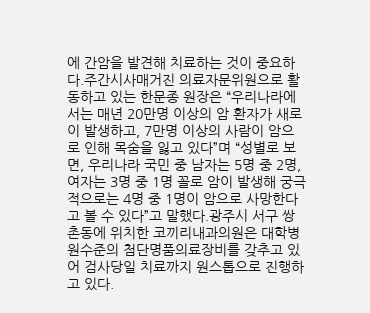에 간암을 발견해 치료하는 것이 중요하다.주간시사매거진 의료자문위원으로 활동하고 있는 한문종 원장은 “우리나라에서는 매년 20만명 이상의 암 환자가 새로이 발생하고, 7만명 이상의 사람이 암으로 인해 목숨을 잃고 있다”며 “성별로 보면, 우리나라 국민 중 남자는 5명 중 2명, 여자는 3명 중 1명 꼴로 암이 발생해 궁극적으로는 4명 중 1명이 암으로 사망한다고 볼 수 있다”고 말했다.광주시 서구 쌍촌동에 위치한 코끼리내과의원은 대학병원수준의 첨단명품의료장비를 갖추고 있어 검사당일 치료까지 원스톱으로 진행하고 있다.